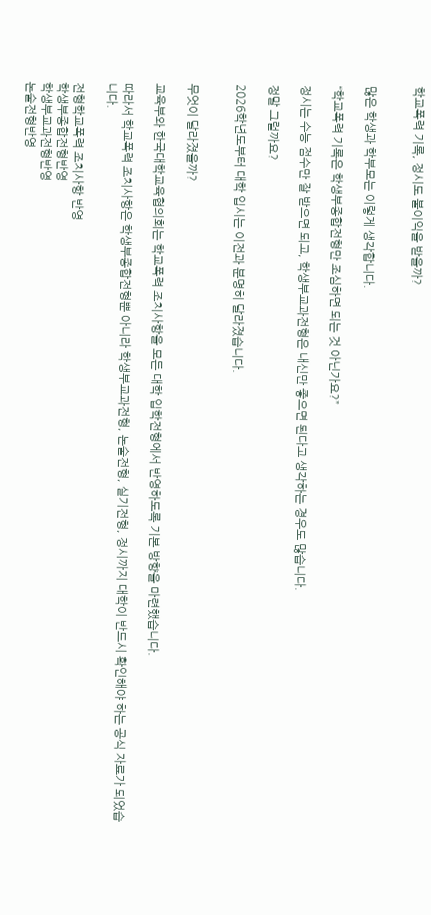학교폭력 기록, 정시도 불이익을 받을까?


많은 학생과 학부모는 이렇게 생각합니다.

“학교폭력 기록은 학생부종합전형만 조심하면 되는 것 아닌가요?”

정시는 수능 점수만 잘 받으면 되고, 학생부교과전형은 내신만 좋으면 된다고 생각하는 경우도 많습니다.

정말 그럴까요?

2026학년도부터 대학 입시는 이전과 분명히 달라졌습니다.


무엇이 달라졌을까?

교육부와 한국대학교육협의회는 학교폭력 조치사항을 모든 대학 입학전형에서 반영하도록 기본 방향을 마련했습니다.

따라서 학교폭력 조치사항은 학생부종합전형뿐 아니라 학생부교과전형, 논술전형, 실기전형, 정시까지 대학이 반드시 확인해야 하는 공식 자료가 되었습니다.

전형학교폭력 조치사항 반영
학생부종합전형반영
학생부교과전형반영
논술전형반영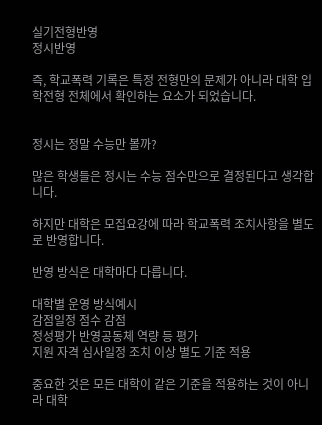실기전형반영
정시반영

즉, 학교폭력 기록은 특정 전형만의 문제가 아니라 대학 입학전형 전체에서 확인하는 요소가 되었습니다.


정시는 정말 수능만 볼까?

많은 학생들은 정시는 수능 점수만으로 결정된다고 생각합니다.

하지만 대학은 모집요강에 따라 학교폭력 조치사항을 별도로 반영합니다.

반영 방식은 대학마다 다릅니다.

대학별 운영 방식예시
감점일정 점수 감점
정성평가 반영공동체 역량 등 평가
지원 자격 심사일정 조치 이상 별도 기준 적용

중요한 것은 모든 대학이 같은 기준을 적용하는 것이 아니라 대학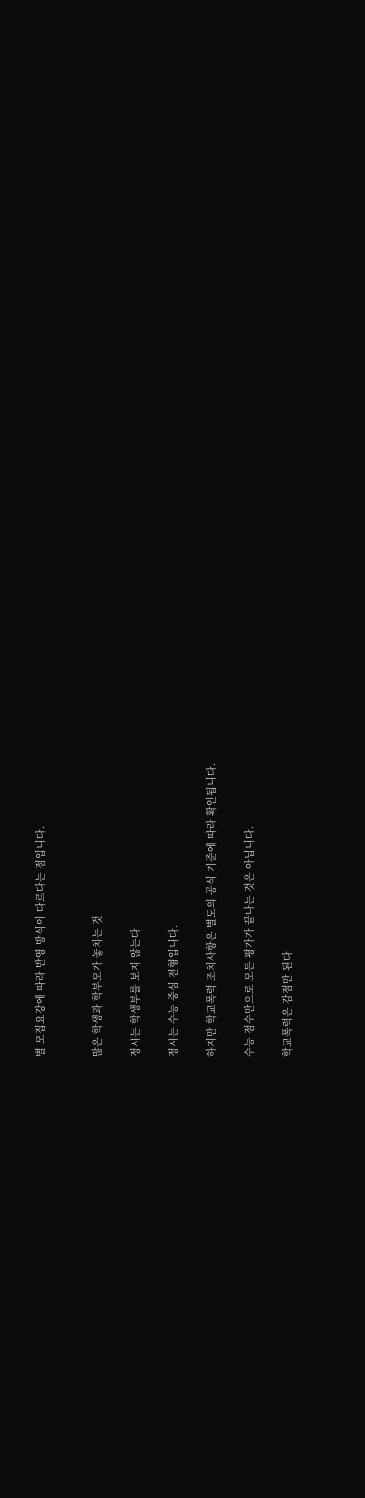별 모집요강에 따라 반영 방식이 다르다는 점입니다.


많은 학생과 학부모가 놓치는 것

정시는 학생부를 보지 않는다

정시는 수능 중심 전형입니다.

하지만 학교폭력 조치사항은 별도의 공식 기준에 따라 확인됩니다.

수능 점수만으로 모든 평가가 끝나는 것은 아닙니다.

학교폭력은 감점만 된다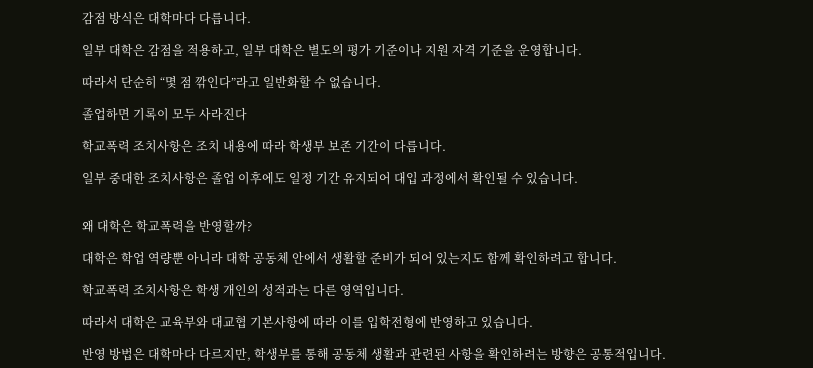감점 방식은 대학마다 다릅니다.

일부 대학은 감점을 적용하고, 일부 대학은 별도의 평가 기준이나 지원 자격 기준을 운영합니다.

따라서 단순히 “몇 점 깎인다”라고 일반화할 수 없습니다.

졸업하면 기록이 모두 사라진다

학교폭력 조치사항은 조치 내용에 따라 학생부 보존 기간이 다릅니다.

일부 중대한 조치사항은 졸업 이후에도 일정 기간 유지되어 대입 과정에서 확인될 수 있습니다.


왜 대학은 학교폭력을 반영할까?

대학은 학업 역량뿐 아니라 대학 공동체 안에서 생활할 준비가 되어 있는지도 함께 확인하려고 합니다.

학교폭력 조치사항은 학생 개인의 성적과는 다른 영역입니다.

따라서 대학은 교육부와 대교협 기본사항에 따라 이를 입학전형에 반영하고 있습니다.

반영 방법은 대학마다 다르지만, 학생부를 통해 공동체 생활과 관련된 사항을 확인하려는 방향은 공통적입니다.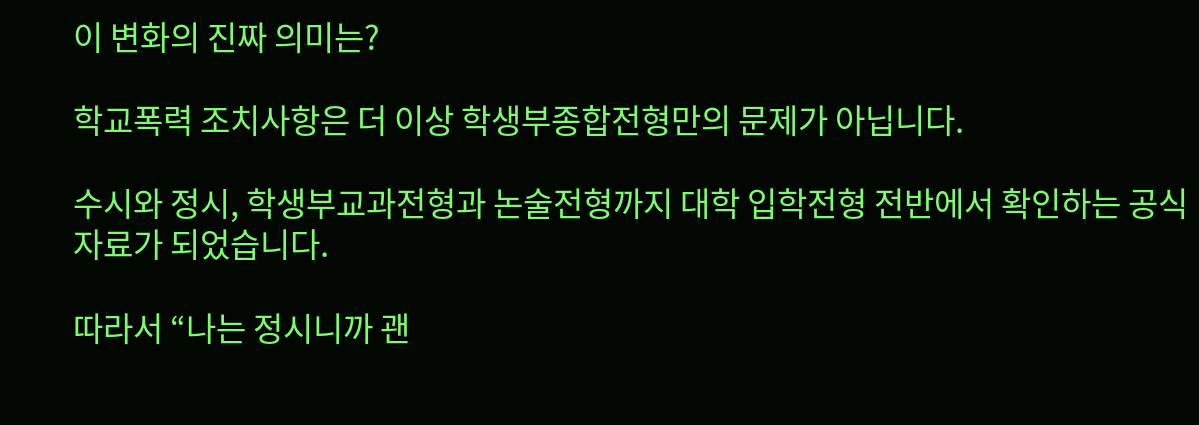이 변화의 진짜 의미는?

학교폭력 조치사항은 더 이상 학생부종합전형만의 문제가 아닙니다.

수시와 정시, 학생부교과전형과 논술전형까지 대학 입학전형 전반에서 확인하는 공식 자료가 되었습니다.

따라서 “나는 정시니까 괜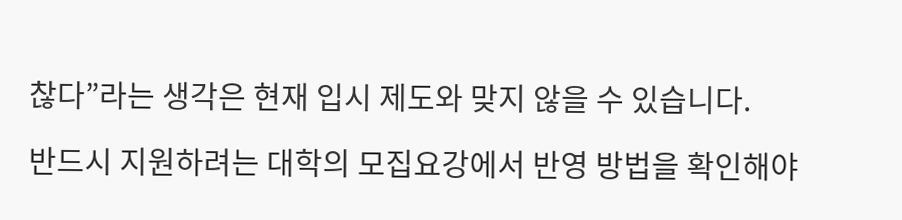찮다”라는 생각은 현재 입시 제도와 맞지 않을 수 있습니다.

반드시 지원하려는 대학의 모집요강에서 반영 방법을 확인해야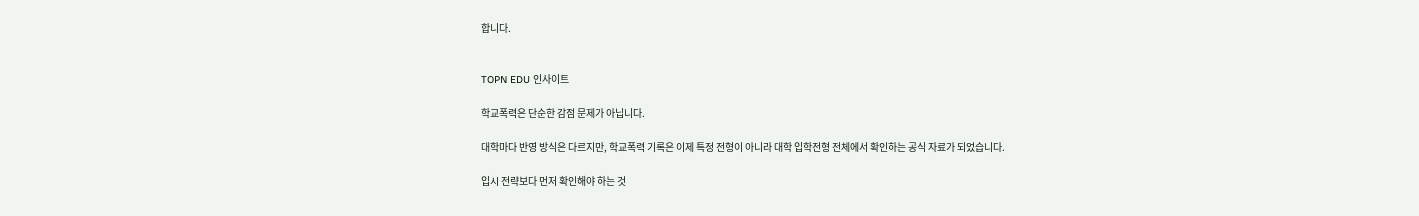합니다.


TOPN EDU 인사이트

학교폭력은 단순한 감점 문제가 아닙니다.

대학마다 반영 방식은 다르지만, 학교폭력 기록은 이제 특정 전형이 아니라 대학 입학전형 전체에서 확인하는 공식 자료가 되었습니다.

입시 전략보다 먼저 확인해야 하는 것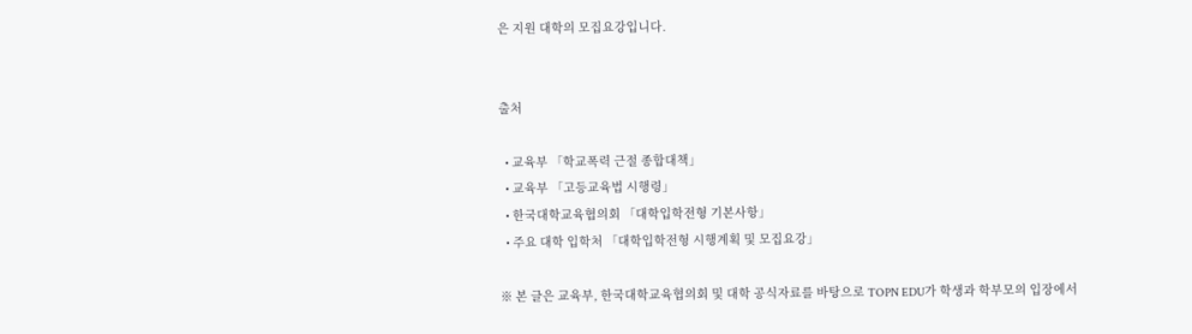은 지원 대학의 모집요강입니다.


출처

  • 교육부 「학교폭력 근절 종합대책」
  • 교육부 「고등교육법 시행령」
  • 한국대학교육협의회 「대학입학전형 기본사항」
  • 주요 대학 입학처 「대학입학전형 시행계획 및 모집요강」

※ 본 글은 교육부, 한국대학교육협의회 및 대학 공식자료를 바탕으로 TOPN EDU가 학생과 학부모의 입장에서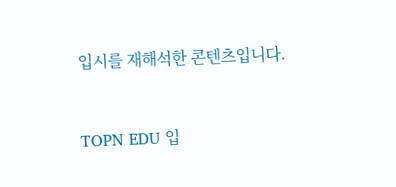입시를 재해석한 콘텐츠입니다.


TOPN EDU 입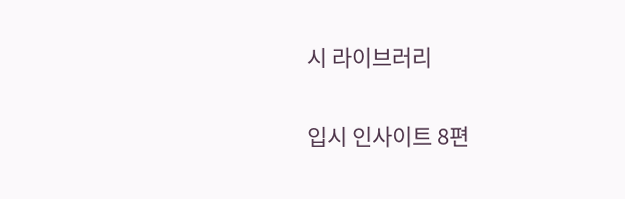시 라이브러리

입시 인사이트 8편